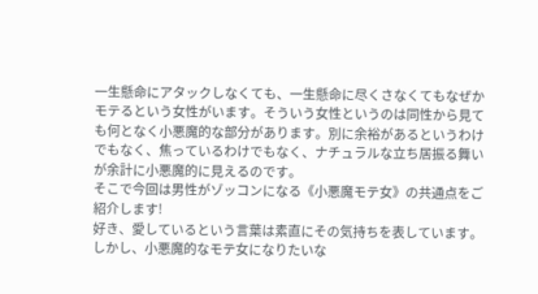一生懸命にアタックしなくても、一生懸命に尽くさなくてもなぜかモテるという女性がいます。そういう女性というのは同性から見ても何となく小悪魔的な部分があります。別に余裕があるというわけでもなく、焦っているわけでもなく、ナチュラルな立ち居振る舞いが余計に小悪魔的に見えるのです。
そこで今回は男性がゾッコンになる《小悪魔モテ女》の共通点をご紹介します!
好き、愛しているという言葉は素直にその気持ちを表しています。しかし、小悪魔的なモテ女になりたいな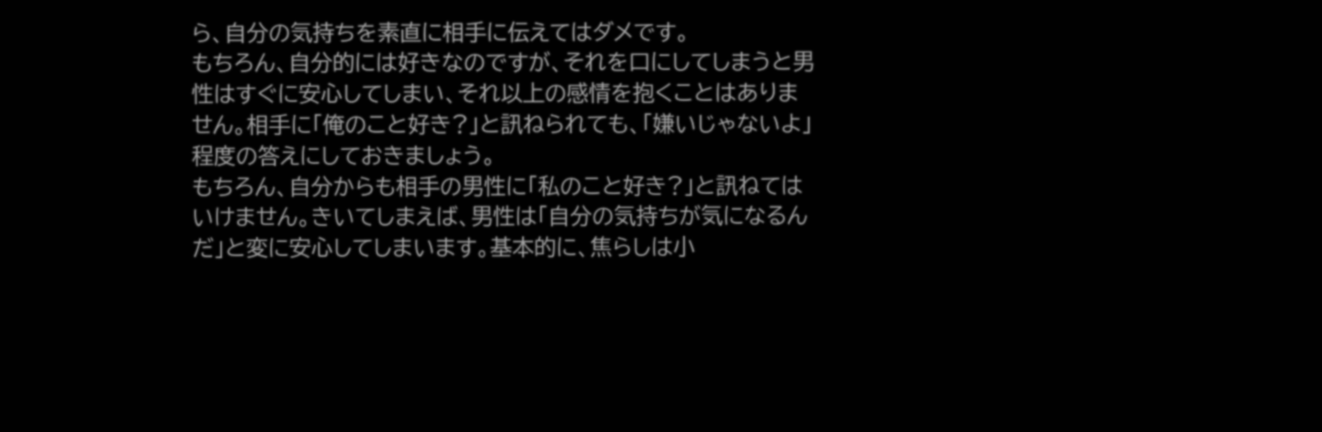ら、自分の気持ちを素直に相手に伝えてはダメです。
もちろん、自分的には好きなのですが、それを口にしてしまうと男性はすぐに安心してしまい、それ以上の感情を抱くことはありません。相手に「俺のこと好き?」と訊ねられても、「嫌いじゃないよ」程度の答えにしておきましょう。
もちろん、自分からも相手の男性に「私のこと好き?」と訊ねてはいけません。きいてしまえば、男性は「自分の気持ちが気になるんだ」と変に安心してしまいます。基本的に、焦らしは小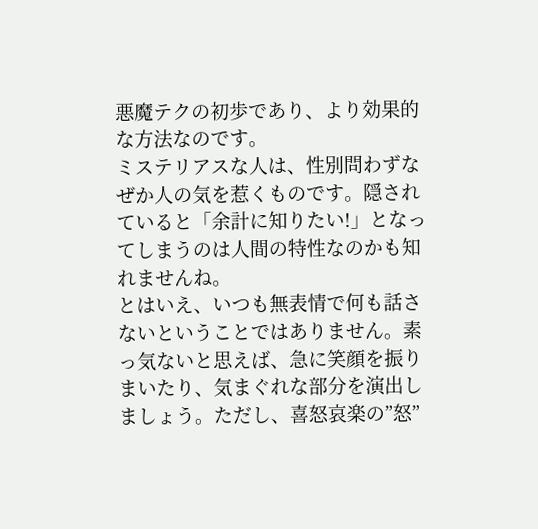悪魔テクの初歩であり、より効果的な方法なのです。
ミステリアスな人は、性別問わずなぜか人の気を惹くものです。隠されていると「余計に知りたい!」となってしまうのは人間の特性なのかも知れませんね。
とはいえ、いつも無表情で何も話さないということではありません。素っ気ないと思えば、急に笑顔を振りまいたり、気まぐれな部分を演出しましょう。ただし、喜怒哀楽の”怒”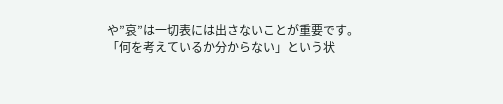や”哀”は一切表には出さないことが重要です。
「何を考えているか分からない」という状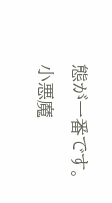態が一番です。
小悪魔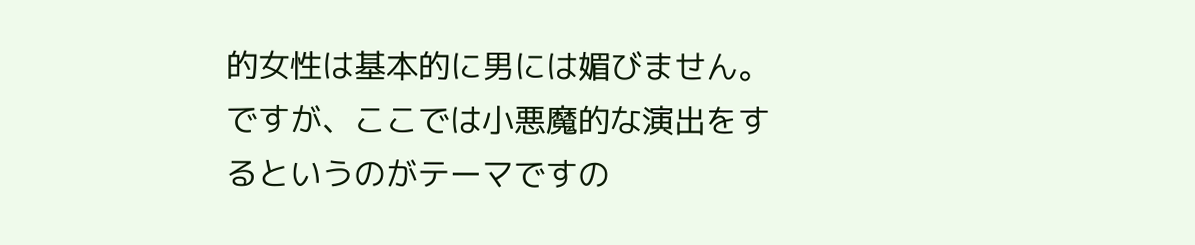的女性は基本的に男には媚びません。ですが、ここでは小悪魔的な演出をするというのがテーマですの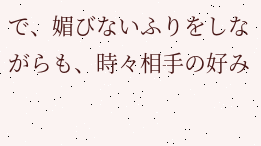で、媚びないふりをしながらも、時々相手の好み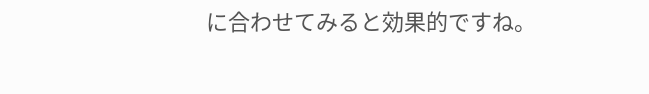に合わせてみると効果的ですね。